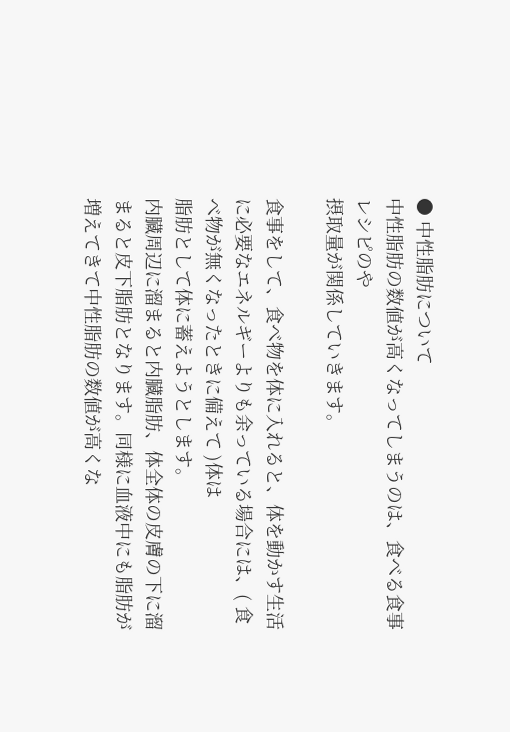● 中性脂肪について
中性脂肪の数値が高くなってしまうのは、食べる食事レシピのや
摂取量が関係していきます。

食事をして、食べ物を体に入れると、体を動かす生活に必要なエネルギーよりも余っている場合には、( 食べ物が無くなったときに備えて )体は
脂肪として体に蓄えようとします。
内臓周辺に溜まると内臓脂肪、体全体の皮膚の下に溜まると皮下脂肪となります。同様に血液中にも脂肪が増えてきて中性脂肪の数値が高くな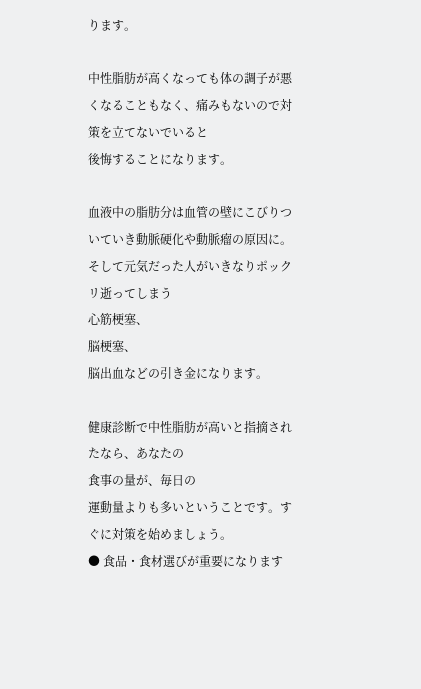ります。

中性脂肪が高くなっても体の調子が悪くなることもなく、痛みもないので対策を立てないでいると
後悔することになります。

血液中の脂肪分は血管の壁にこびりついていき動脈硬化や動脈瘤の原因に。そして元気だった人がいきなりポックリ逝ってしまう
心筋梗塞、
脳梗塞、
脳出血などの引き金になります。

健康診断で中性脂肪が高いと指摘されたなら、あなたの
食事の量が、毎日の
運動量よりも多いということです。すぐに対策を始めましょう。
● 食品・食材選びが重要になります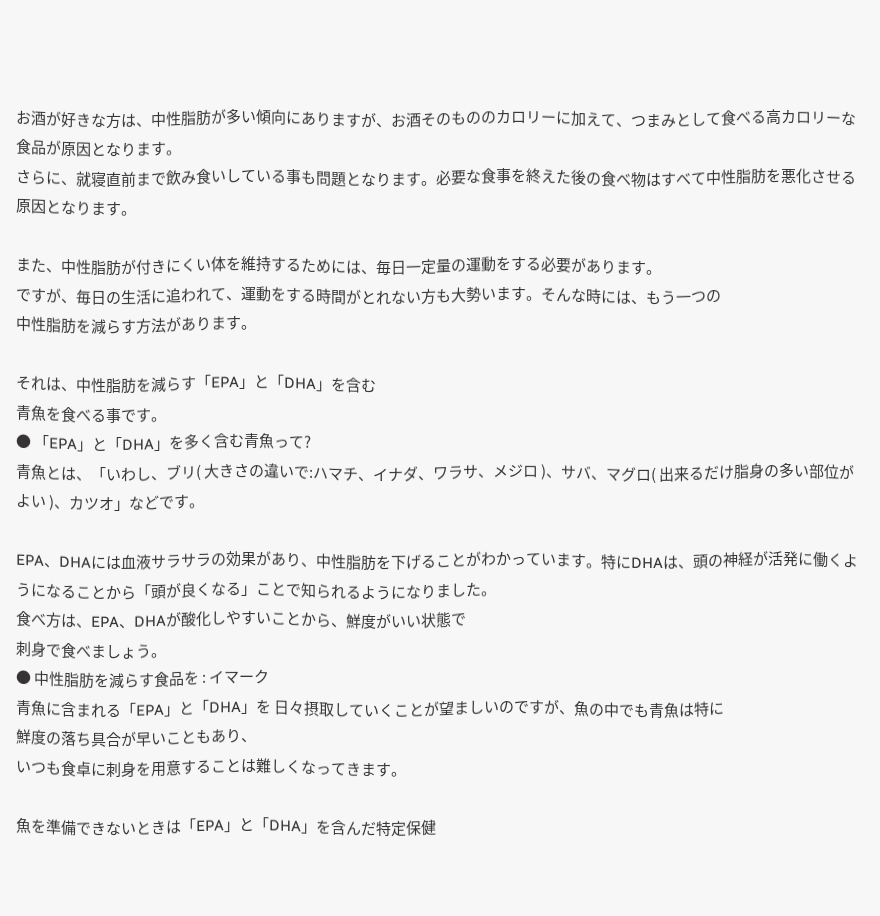お酒が好きな方は、中性脂肪が多い傾向にありますが、お酒そのもののカロリーに加えて、つまみとして食べる高カロリーな食品が原因となります。
さらに、就寝直前まで飲み食いしている事も問題となります。必要な食事を終えた後の食べ物はすべて中性脂肪を悪化させる原因となります。

また、中性脂肪が付きにくい体を維持するためには、毎日一定量の運動をする必要があります。
ですが、毎日の生活に追われて、運動をする時間がとれない方も大勢います。そんな時には、もう一つの
中性脂肪を減らす方法があります。

それは、中性脂肪を減らす「EPA」と「DHA」を含む
青魚を食べる事です。
● 「EPA」と「DHA」を多く含む青魚って?
青魚とは、「いわし、ブリ( 大きさの違いで:ハマチ、イナダ、ワラサ、メジロ )、サバ、マグロ( 出来るだけ脂身の多い部位がよい )、カツオ」などです。

EPA、DHAには血液サラサラの効果があり、中性脂肪を下げることがわかっています。特にDHAは、頭の神経が活発に働くようになることから「頭が良くなる」ことで知られるようになりました。
食べ方は、EPA、DHAが酸化しやすいことから、鮮度がいい状態で
刺身で食べましょう。
● 中性脂肪を減らす食品を : イマーク
青魚に含まれる「EPA」と「DHA」を 日々摂取していくことが望ましいのですが、魚の中でも青魚は特に
鮮度の落ち具合が早いこともあり、
いつも食卓に刺身を用意することは難しくなってきます。

魚を準備できないときは「EPA」と「DHA」を含んだ特定保健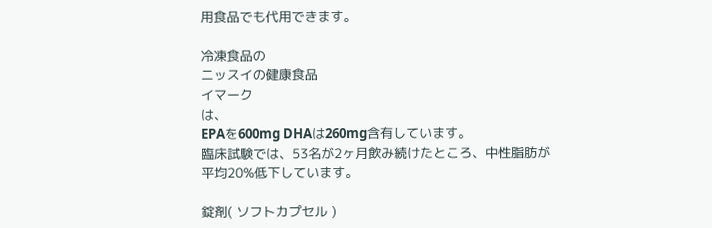用食品でも代用できます。

冷凍食品の
ニッスイの健康食品
イマーク
は、
EPAを600mg DHAは260mg含有しています。
臨床試験では、53名が2ヶ月飲み続けたところ、中性脂肪が
平均20%低下しています。

錠剤( ソフトカプセル )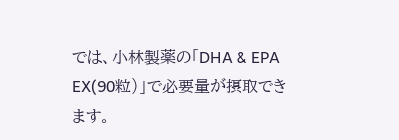では、小林製薬の「DHA & EPA EX(90粒)」で必要量が摂取できます。